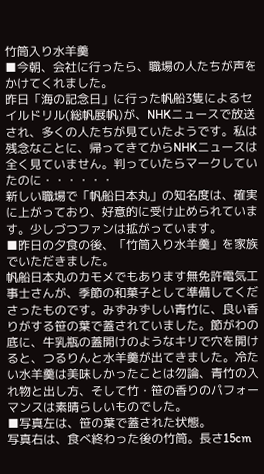竹筒入り水羊羹
■今朝、会社に行ったら、職場の人たちが声をかけてくれました。
昨日「海の記念日」に行った帆船3隻によるセイルドリル(総帆展帆)が、NHKニュースで放送され、多くの人たちが見ていたようです。私は残念なことに、帰ってきてからNHKニュースは全く見ていません。判っていたらマークしていたのに・・・・・・
新しい職場で「帆船日本丸」の知名度は、確実に上がっており、好意的に受け止められています。少しづつファンは拡がっています。
■昨日の夕食の後、「竹筒入り水羊羹」を家族でいただきました。
帆船日本丸のカモメでもあります無免許電気工事士さんが、季節の和菓子として準備してくださったものです。みずみずしい青竹に、良い香りがする笹の葉で蓋されていました。節がわの底に、牛乳瓶の蓋開けのようなキリで穴を開けると、つるりんと水羊羹が出てきました。冷たい水羊羹は美味しかったことは勿論、青竹の入れ物と出し方、そして竹・笹の香りのパフォーマンスは素晴らしいものでした。
■写真左は、笹の葉で蓋された状態。
写真右は、食べ終わった後の竹筒。長さ15cm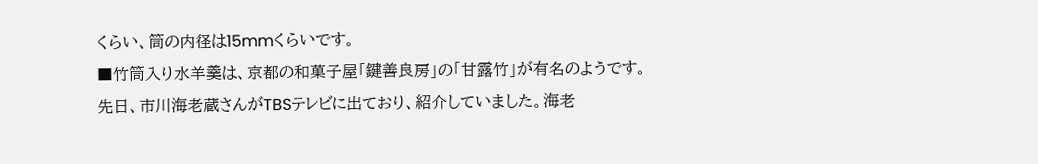くらい、筒の内径は15mmくらいです。
■竹筒入り水羊羹は、京都の和菓子屋「鍵善良房」の「甘露竹」が有名のようです。
先日、市川海老蔵さんがTBSテレビに出ており、紹介していました。海老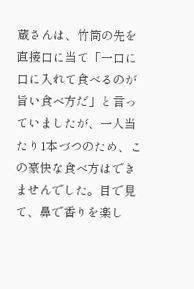蔵さんは、竹筒の先を直接口に当て「一口に口に入れて食べるのが旨い食べ方だ」と言っていましたが、一人当たり1本づつのため、この豪快な食べ方はできませんでした。目で見て、鼻で香りを楽し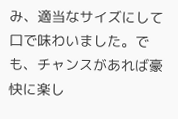み、適当なサイズにして口で味わいました。でも、チャンスがあれば豪快に楽し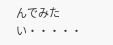んでみたい・・・・・